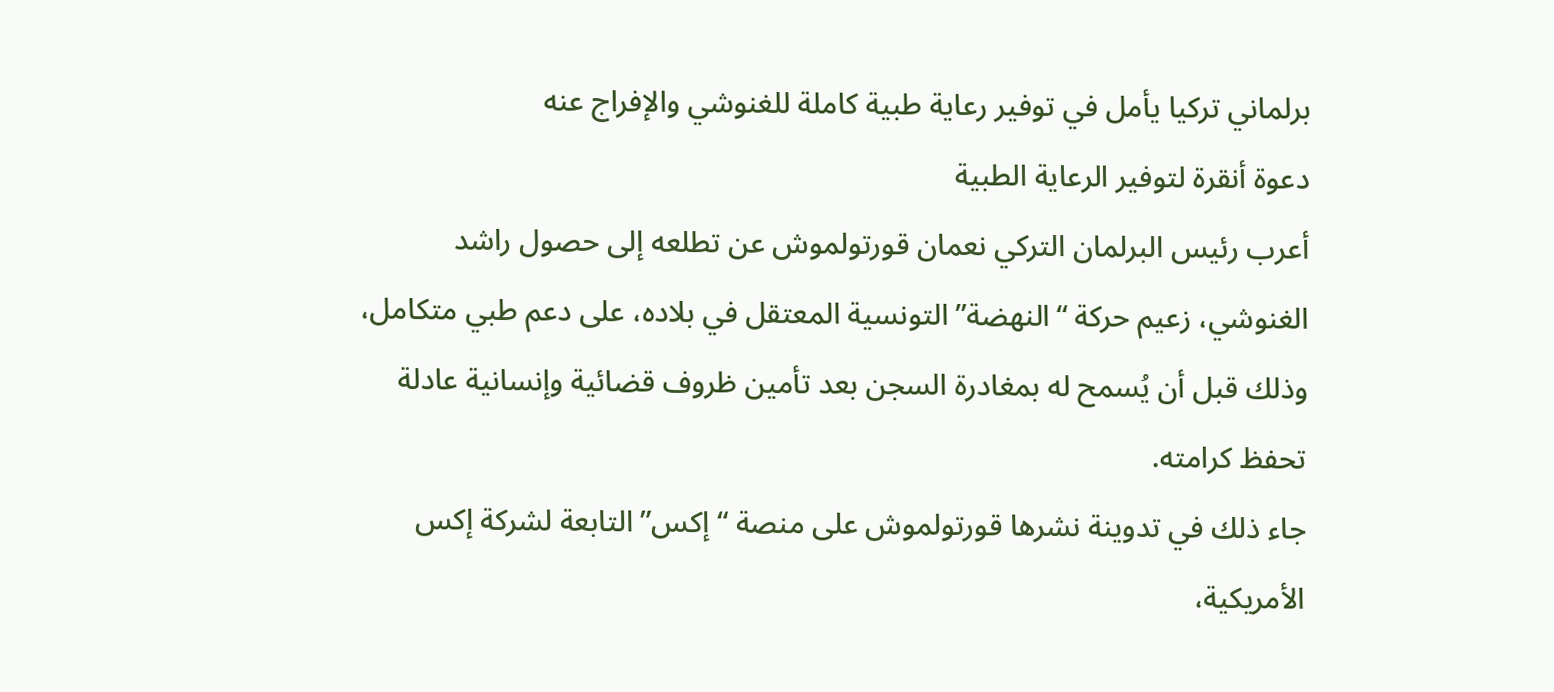برلماني تركيا يأمل في توفير رعاية طبية كاملة للغنوشي والإفراج عنه
دعوة أنقرة لتوفير الرعاية الطبية
أعرب رئيس البرلمان التركي نعمان قورتولموش عن تطلعه إلى حصول راشد الغنوشي، زعيم حركة “النهضة” التونسية المعتقل في بلاده، على دعم طبي متكامل، وذلك قبل أن يُسمح له بمغادرة السجن بعد تأمين ظروف قضائية وإنسانية عادلة تحفظ كرامته.
جاء ذلك في تدوينة نشرها قورتولموش على منصة “إكس” التابعة لشركة إكس الأمريكية،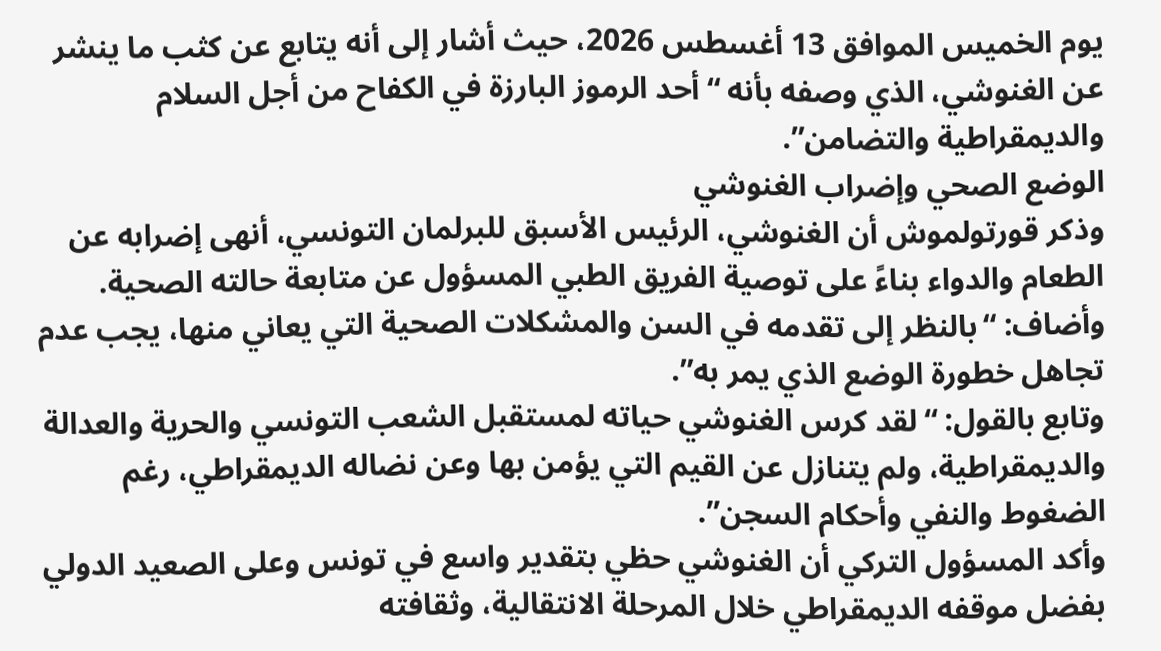يوم الخميس الموافق 13 أغسطس 2026، حيث أشار إلى أنه يتابع عن كثب ما ينشر عن الغنوشي، الذي وصفه بأنه “أحد الرموز البارزة في الكفاح من أجل السلام والديمقراطية والتضامن”.
الوضع الصحي وإضراب الغنوشي
وذكر قورتولموش أن الغنوشي، الرئيس الأسبق للبرلمان التونسي، أنهى إضرابه عن الطعام والدواء بناءً على توصية الفريق الطبي المسؤول عن متابعة حالته الصحية.
وأضاف: “بالنظر إلى تقدمه في السن والمشكلات الصحية التي يعاني منها، يجب عدم تجاهل خطورة الوضع الذي يمر به”.
وتابع بالقول: “لقد كرس الغنوشي حياته لمستقبل الشعب التونسي والحرية والعدالة والديمقراطية، ولم يتنازل عن القيم التي يؤمن بها وعن نضاله الديمقراطي، رغم الضغوط والنفي وأحكام السجن”.
وأكد المسؤول التركي أن الغنوشي حظي بتقدير واسع في تونس وعلى الصعيد الدولي بفضل موقفه الديمقراطي خلال المرحلة الانتقالية، وثقافته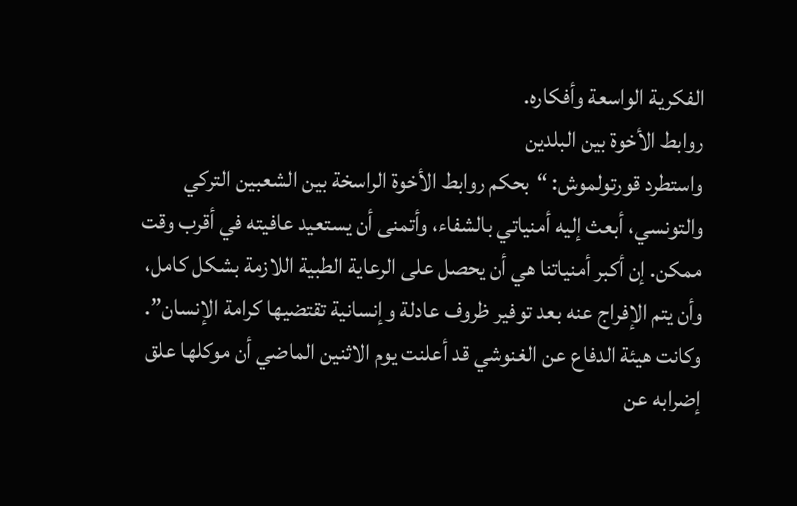الفكرية الواسعة وأفكاره.
روابط الأخوة بين البلدين
واستطرد قورتولموش: “بحكم روابط الأخوة الراسخة بين الشعبين التركي والتونسي، أبعث إليه أمنياتي بالشفاء، وأتمنى أن يستعيد عافيته في أقرب وقت ممكن. إن أكبر أمنياتنا هي أن يحصل على الرعاية الطبية اللازمة بشكل كامل، وأن يتم الإفراج عنه بعد توفير ظروف عادلة وإنسانية تقتضيها كرامة الإنسان”.
وكانت هيئة الدفاع عن الغنوشي قد أعلنت يوم الاثنين الماضي أن موكلها علق إضرابه عن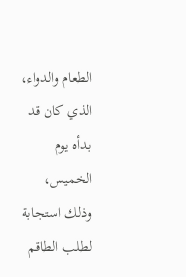الطعام والدواء، الذي كان قد بدأه يوم الخميس، وذلك استجابة لطلب الطاقم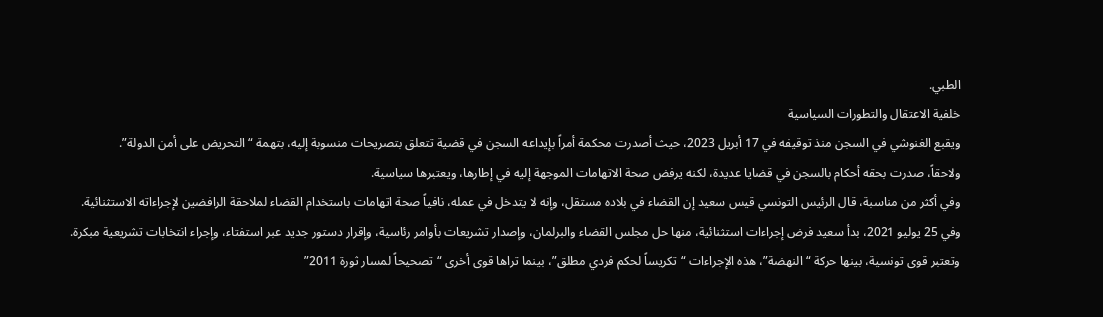الطبي.
خلفية الاعتقال والتطورات السياسية
ويقبع الغنوشي في السجن منذ توقيفه في 17 أبريل 2023، حيث أصدرت محكمة أمراً بإيداعه السجن في قضية تتعلق بتصريحات منسوبة إليه، بتهمة “التحريض على أمن الدولة”.
ولاحقاً، صدرت بحقه أحكام بالسجن في قضايا عديدة، لكنه يرفض صحة الاتهامات الموجهة إليه في إطارها، ويعتبرها سياسية.
وفي أكثر من مناسبة، قال الرئيس التونسي قيس سعيد إن القضاء في بلاده مستقل، وإنه لا يتدخل في عمله، نافياً صحة اتهامات باستخدام القضاء لملاحقة الرافضين لإجراءاته الاستثنائية.
وفي 25 يوليو 2021، بدأ سعيد فرض إجراءات استثنائية، منها حل مجلس القضاء والبرلمان، وإصدار تشريعات بأوامر رئاسية، وإقرار دستور جديد عبر استفتاء، وإجراء انتخابات تشريعية مبكرة.
وتعتبر قوى تونسية، بينها حركة “النهضة”، هذه الإجراءات “تكريساً لحكم فردي مطلق”، بينما تراها قوى أخرى “تصحيحاً لمسار ثورة 2011”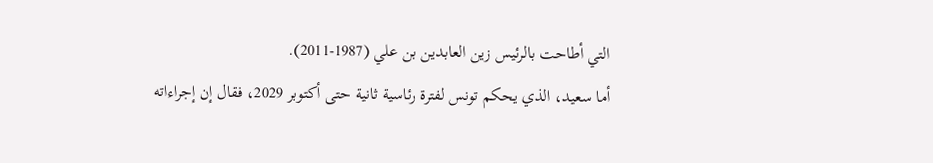التي أطاحت بالرئيس زين العابدين بن علي (1987-2011).
أما سعيد، الذي يحكم تونس لفترة رئاسية ثانية حتى أكتوبر 2029، فقال إن إجراءاته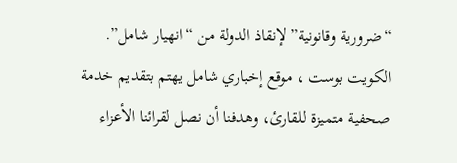“ضرورية وقانونية” لإنقاذ الدولة من “انهيار شامل”.
الكويت بوست ، موقع إخباري شامل يهتم بتقديم خدمة صحفية متميزة للقارئ، وهدفنا أن نصل لقرائنا الأعزاء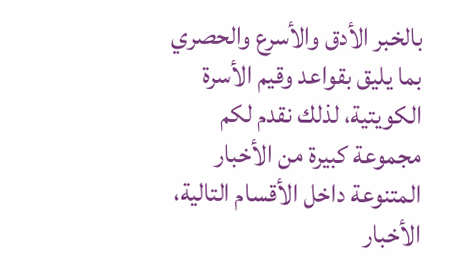بالخبر الأدق والأسرع والحصري بما يليق بقواعد وقيم الأسرة الكويتية، لذلك نقدم لكم مجموعة كبيرة من الأخبار المتنوعة داخل الأقسام التالية، الأخبار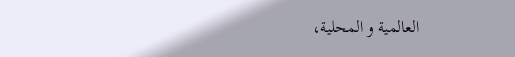العالمية و المحلية،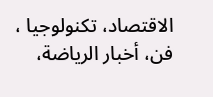الاقتصاد، تكنولوجيا ، فن، أخبار الرياضة،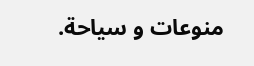منوعات و سياحة.